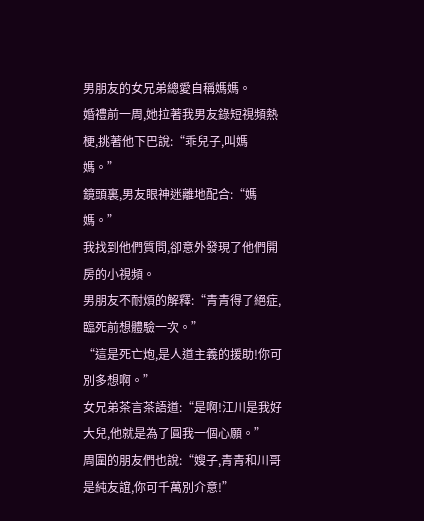男朋友的女兄弟總愛自稱媽媽。
婚禮前一周,她拉著我男友錄短視頻熱梗,挑著他下巴說:“乖兒子,叫媽媽。”
鏡頭裏,男友眼神迷離地配合:“媽媽。”
我找到他們質問,卻意外發現了他們開房的小視頻。
男朋友不耐煩的解釋:“青青得了絕症,臨死前想體驗一次。”
“這是死亡炮,是人道主義的援助!你可別多想啊。”
女兄弟茶言茶語道:“是啊!江川是我好大兒,他就是為了圓我一個心願。”
周圍的朋友們也說:“嫂子,青青和川哥是純友誼,你可千萬別介意!”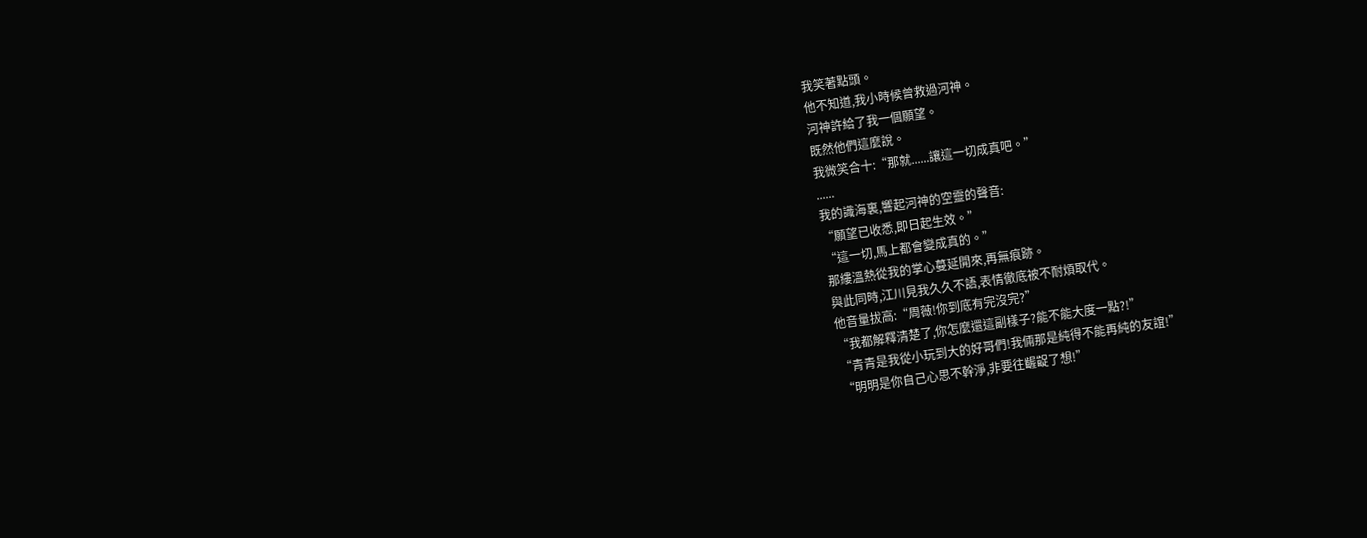我笑著點頭。
他不知道,我小時候曾救過河神。
河神許給了我一個願望。
既然他們這麼說。
我微笑合十:“那就......讓這一切成真吧。”
......
我的識海裏,響起河神的空靈的聲音:
“願望已收悉,即日起生效。”
“這一切,馬上都會變成真的。”
那縷溫熱從我的掌心蔓延開來,再無痕跡。
與此同時,江川見我久久不語,表情徹底被不耐煩取代。
他音量拔高:“周薇!你到底有完沒完?”
“我都解釋清楚了,你怎麼還這副樣子?能不能大度一點?!”
“青青是我從小玩到大的好哥們!我倆那是純得不能再純的友誼!”
“明明是你自己心思不幹淨,非要往齷齪了想!”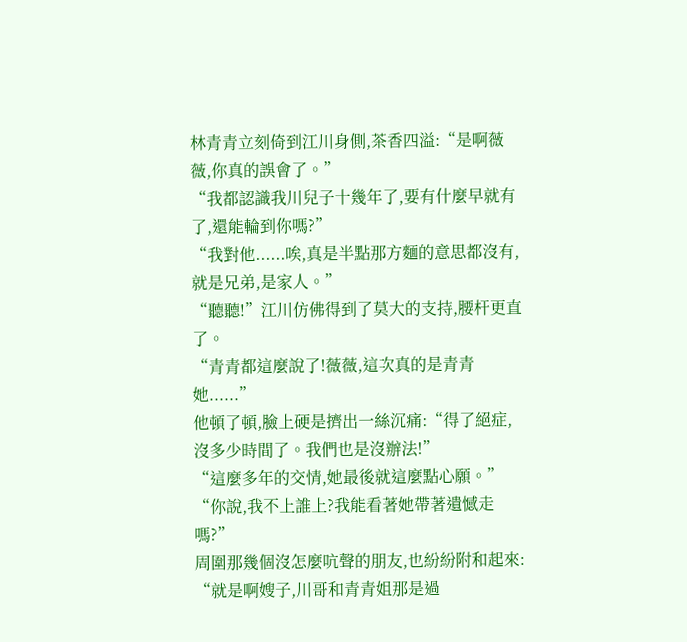林青青立刻倚到江川身側,茶香四溢:“是啊薇薇,你真的誤會了。”
“我都認識我川兒子十幾年了,要有什麼早就有了,還能輪到你嗎?”
“我對他......唉,真是半點那方麵的意思都沒有,就是兄弟,是家人。”
“聽聽!”江川仿佛得到了莫大的支持,腰杆更直了。
“青青都這麼說了!薇薇,這次真的是青青她......”
他頓了頓,臉上硬是擠出一絲沉痛:“得了絕症,沒多少時間了。我們也是沒辦法!”
“這麼多年的交情,她最後就這麼點心願。”
“你說,我不上誰上?我能看著她帶著遺憾走嗎?”
周圍那幾個沒怎麼吭聲的朋友,也紛紛附和起來:
“就是啊嫂子,川哥和青青姐那是過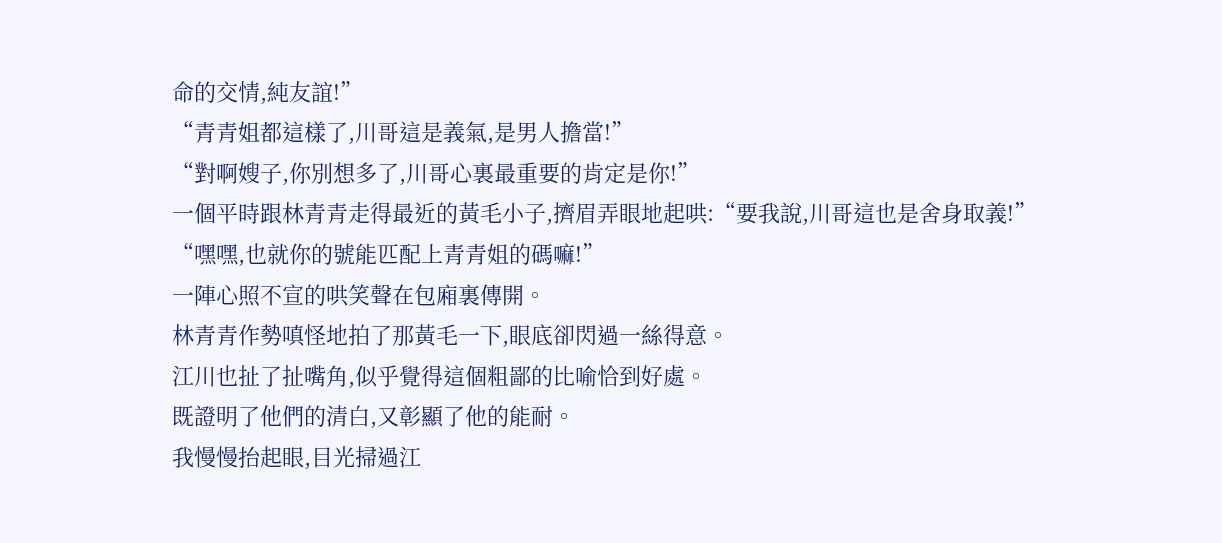命的交情,純友誼!”
“青青姐都這樣了,川哥這是義氣,是男人擔當!”
“對啊嫂子,你別想多了,川哥心裏最重要的肯定是你!”
一個平時跟林青青走得最近的黃毛小子,擠眉弄眼地起哄:“要我說,川哥這也是舍身取義!”
“嘿嘿,也就你的號能匹配上青青姐的碼嘛!”
一陣心照不宣的哄笑聲在包廂裏傳開。
林青青作勢嗔怪地拍了那黃毛一下,眼底卻閃過一絲得意。
江川也扯了扯嘴角,似乎覺得這個粗鄙的比喻恰到好處。
既證明了他們的清白,又彰顯了他的能耐。
我慢慢抬起眼,目光掃過江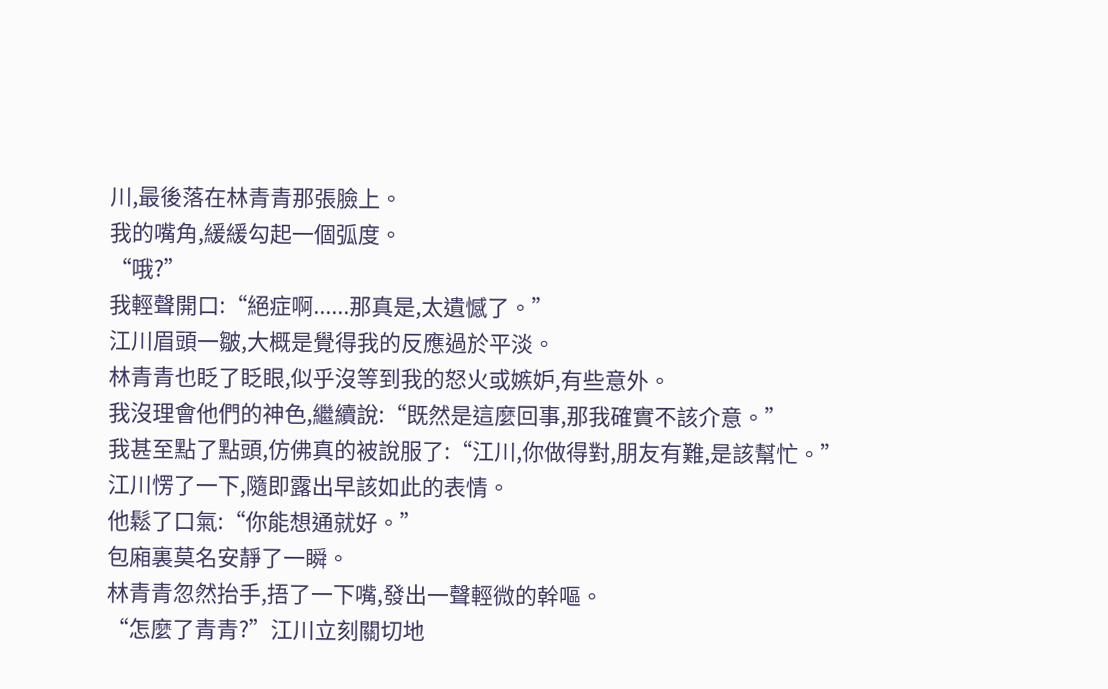川,最後落在林青青那張臉上。
我的嘴角,緩緩勾起一個弧度。
“哦?”
我輕聲開口:“絕症啊......那真是,太遺憾了。”
江川眉頭一皺,大概是覺得我的反應過於平淡。
林青青也眨了眨眼,似乎沒等到我的怒火或嫉妒,有些意外。
我沒理會他們的神色,繼續說:“既然是這麼回事,那我確實不該介意。”
我甚至點了點頭,仿佛真的被說服了:“江川,你做得對,朋友有難,是該幫忙。”
江川愣了一下,隨即露出早該如此的表情。
他鬆了口氣:“你能想通就好。”
包廂裏莫名安靜了一瞬。
林青青忽然抬手,捂了一下嘴,發出一聲輕微的幹嘔。
“怎麼了青青?”江川立刻關切地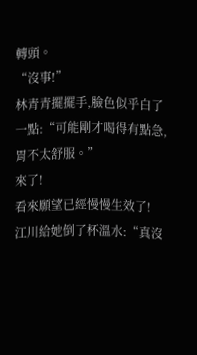轉頭。
“沒事!”
林青青擺擺手,臉色似乎白了一點:“可能剛才喝得有點急,胃不太舒服。”
來了!
看來願望已經慢慢生效了!
江川給她倒了杯溫水:“真沒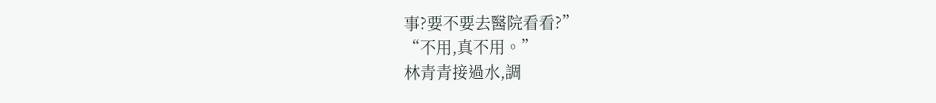事?要不要去醫院看看?”
“不用,真不用。”
林青青接過水,調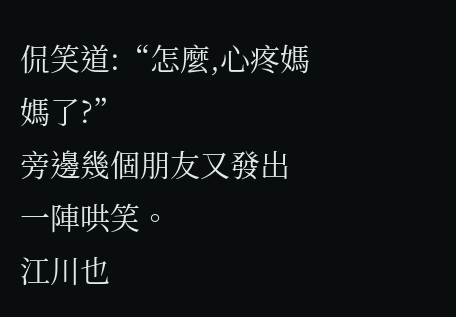侃笑道:“怎麼,心疼媽媽了?”
旁邊幾個朋友又發出一陣哄笑。
江川也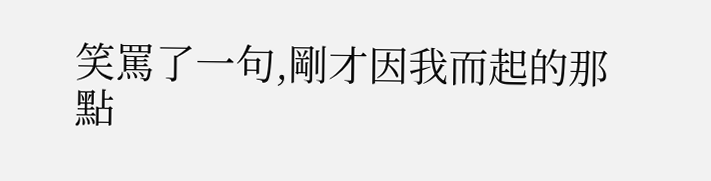笑罵了一句,剛才因我而起的那點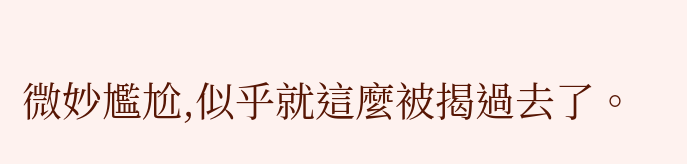微妙尷尬,似乎就這麼被揭過去了。